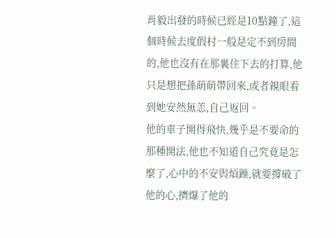肖毅出發的時候已經是10點鐘了,這個時候去度假村一般是定不到房間的,他也沒有在那裏住下去的打算,他只是想把孫萌萌帶回來,或者親眼看到她安然無恙,自己返回。
他的車子開得飛快,幾乎是不要命的那種開法,他也不知道自己究竟是怎麼了,心中的不安與煩躁,就要撐破了他的心,擠爆了他的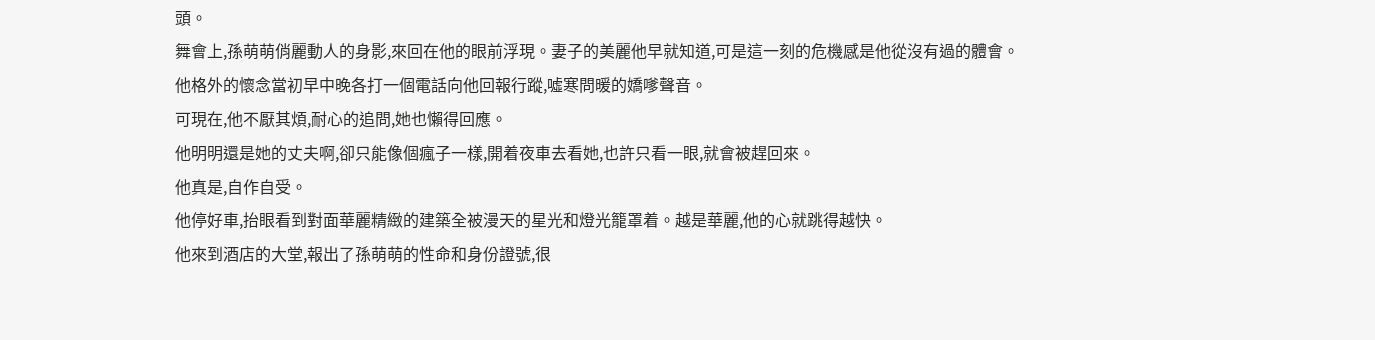頭。
舞會上,孫萌萌俏麗動人的身影,來回在他的眼前浮現。妻子的美麗他早就知道,可是這一刻的危機感是他從沒有過的體會。
他格外的懷念當初早中晚各打一個電話向他回報行蹤,噓寒問暖的嬌嗲聲音。
可現在,他不厭其煩,耐心的追問,她也懶得回應。
他明明還是她的丈夫啊,卻只能像個瘋子一樣,開着夜車去看她,也許只看一眼,就會被趕回來。
他真是,自作自受。
他停好車,抬眼看到對面華麗精緻的建築全被漫天的星光和燈光籠罩着。越是華麗,他的心就跳得越快。
他來到酒店的大堂,報出了孫萌萌的性命和身份證號,很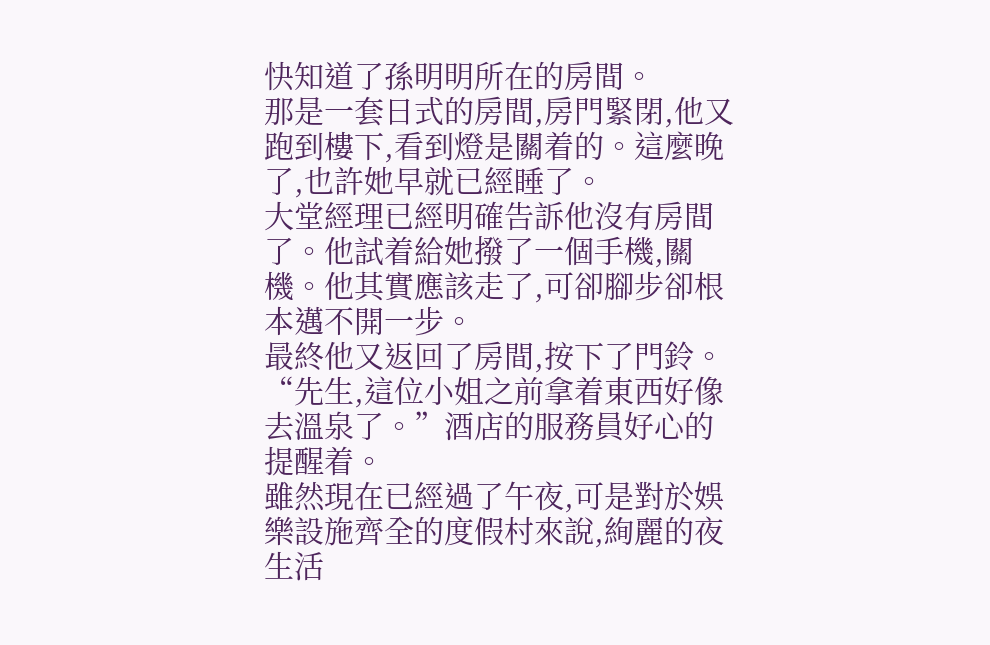快知道了孫明明所在的房間。
那是一套日式的房間,房門緊閉,他又跑到樓下,看到燈是關着的。這麼晚了,也許她早就已經睡了。
大堂經理已經明確告訴他沒有房間了。他試着給她撥了一個手機,關機。他其實應該走了,可卻腳步卻根本邁不開一步。
最終他又返回了房間,按下了門鈴。
“先生,這位小姐之前拿着東西好像去溫泉了。”酒店的服務員好心的提醒着。
雖然現在已經過了午夜,可是對於娛樂設施齊全的度假村來說,絢麗的夜生活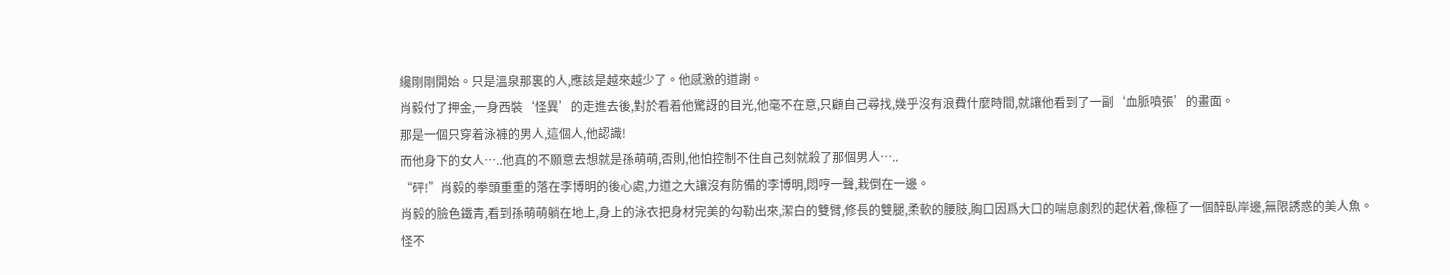纔剛剛開始。只是溫泉那裏的人,應該是越來越少了。他感激的道謝。
肖毅付了押金,一身西裝‘怪異’的走進去後,對於看着他驚訝的目光,他毫不在意,只顧自己尋找,幾乎沒有浪費什麼時間,就讓他看到了一副‘血脈噴張’的畫面。
那是一個只穿着泳褲的男人,這個人,他認識!
而他身下的女人…..他真的不願意去想就是孫萌萌,否則,他怕控制不住自己刻就殺了那個男人…..
“砰!”肖毅的拳頭重重的落在李博明的後心處,力道之大讓沒有防備的李博明,悶哼一聲,栽倒在一邊。
肖毅的臉色鐵青,看到孫萌萌躺在地上,身上的泳衣把身材完美的勾勒出來,潔白的雙臂,修長的雙腿,柔軟的腰肢,胸口因爲大口的喘息劇烈的起伏着,像極了一個醉臥岸邊,無限誘惑的美人魚。
怪不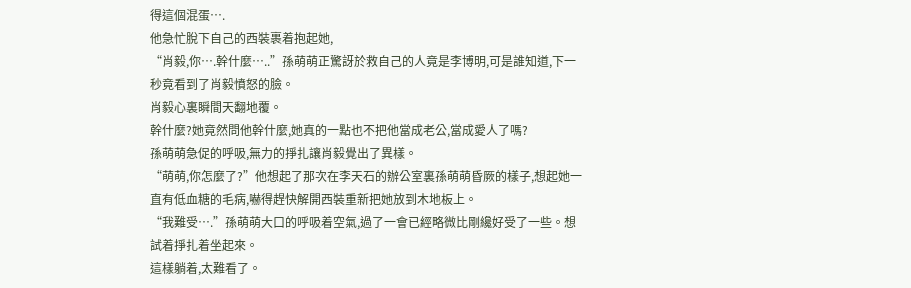得這個混蛋….
他急忙脫下自己的西裝裹着抱起她,
“肖毅,你….幹什麼…..”孫萌萌正驚訝於救自己的人竟是李博明,可是誰知道,下一秒竟看到了肖毅憤怒的臉。
肖毅心裏瞬間天翻地覆。
幹什麼?她竟然問他幹什麼,她真的一點也不把他當成老公,當成愛人了嗎?
孫萌萌急促的呼吸,無力的掙扎讓肖毅覺出了異樣。
“萌萌,你怎麼了?”他想起了那次在李天石的辦公室裏孫萌萌昏厥的樣子,想起她一直有低血糖的毛病,嚇得趕快解開西裝重新把她放到木地板上。
“我難受….”孫萌萌大口的呼吸着空氣,過了一會已經略微比剛纔好受了一些。想試着掙扎着坐起來。
這樣躺着,太難看了。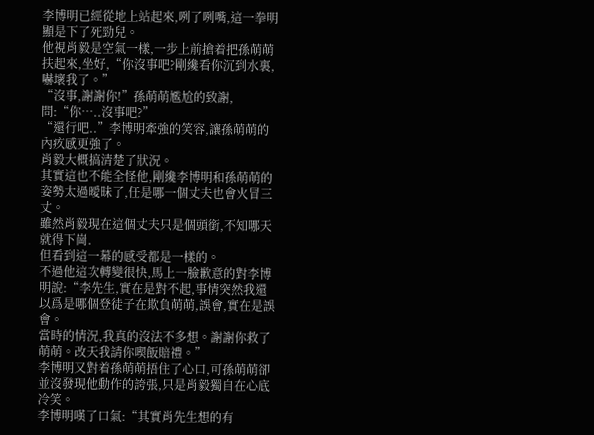李博明已經從地上站起來,咧了咧嘴,這一拳明顯是下了死勁兒。
他視肖毅是空氣一樣,一步上前搶着把孫萌萌扶起來,坐好,“你沒事吧?剛纔看你沉到水裏,嚇壞我了。”
“沒事,謝謝你!”孫萌萌尷尬的致謝,問:“你…..沒事吧?”
“還行吧..”李博明牽強的笑容,讓孫萌萌的內疚感更強了。
肖毅大概搞清楚了狀況。
其實這也不能全怪他,剛纔李博明和孫萌萌的姿勢太過曖昧了,任是哪一個丈夫也會火冒三丈。
雖然肖毅現在這個丈夫只是個頭銜,不知哪天就得下崗.
但看到這一幕的感受都是一樣的。
不過他這次轉變很快,馬上一臉歉意的對李博明說:“李先生,實在是對不起,事情突然我還以爲是哪個登徒子在欺負萌萌,誤會,實在是誤會。
當時的情況,我真的沒法不多想。謝謝你救了萌萌。改天我請你喫飯賠禮。”
李博明又對着孫萌萌捂住了心口,可孫萌萌卻並沒發現他動作的誇張,只是肖毅獨自在心底冷笑。
李博明嘆了口氣:“其實肖先生想的有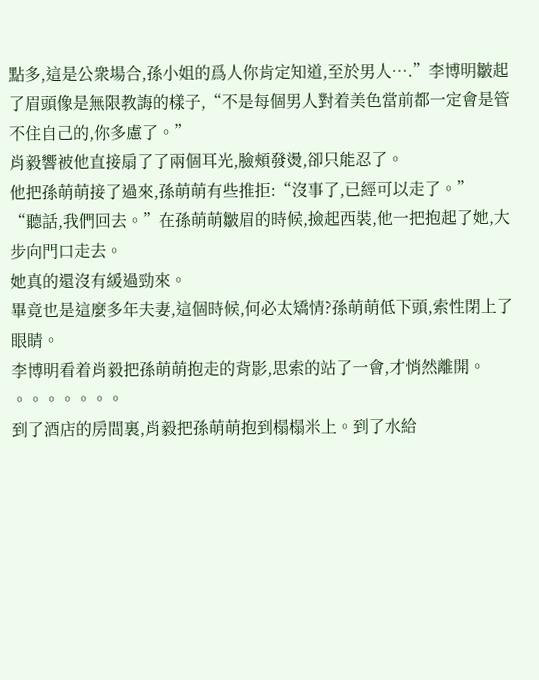點多,這是公衆場合,孫小姐的爲人你肯定知道,至於男人….”李博明皺起了眉頭像是無限教誨的樣子,“不是每個男人對着美色當前都一定會是管不住自己的,你多慮了。”
肖毅響被他直接扇了了兩個耳光,臉頰發燙,卻只能忍了。
他把孫萌萌接了過來,孫萌萌有些推拒:“沒事了,已經可以走了。”
“聽話,我們回去。”在孫萌萌皺眉的時候,撿起西裝,他一把抱起了她,大步向門口走去。
她真的還沒有緩過勁來。
畢竟也是這麼多年夫妻,這個時候,何必太矯情?孫萌萌低下頭,索性閉上了眼睛。
李博明看着肖毅把孫萌萌抱走的背影,思索的站了一會,才悄然離開。
。。。。。。。
到了酒店的房間裏,肖毅把孫萌萌抱到榻榻米上。到了水給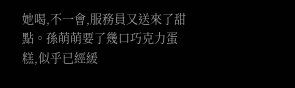她喝,不一會,服務員又送來了甜點。孫萌萌要了幾口巧克力蛋糕,似乎已經緩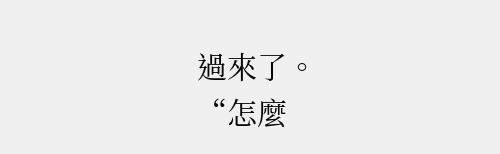過來了。
“怎麼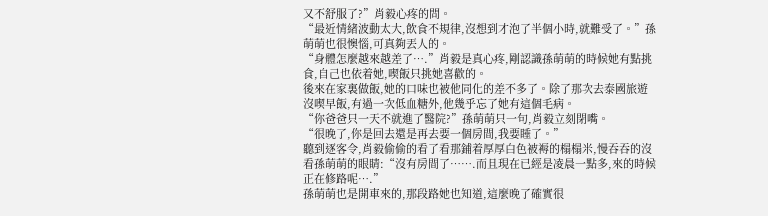又不舒服了?”肖毅心疼的問。
“最近情緒波動太大,飲食不規律,沒想到才泡了半個小時,就難受了。”孫萌萌也很懊惱,可真夠丟人的。
“身體怎麼越來越差了….”肖毅是真心疼,剛認識孫萌萌的時候她有點挑食,自己也依着她,喫飯只挑她喜歡的。
後來在家裏做飯,她的口味也被他同化的差不多了。除了那次去泰國旅遊沒喫早飯,有過一次低血糖外,他幾乎忘了她有這個毛病。
“你爸爸只一天不就進了醫院?”孫萌萌只一句,肖毅立刻閉嘴。
“很晚了,你是回去還是再去要一個房間,我要睡了。”
聽到逐客令,肖毅偷偷的看了看那鋪着厚厚白色被褥的榻榻米,慢吞吞的沒看孫萌萌的眼睛:“沒有房間了…….而且現在已經是凌晨一點多,來的時候正在修路呢….”
孫萌萌也是開車來的,那段路她也知道,這麼晚了確實很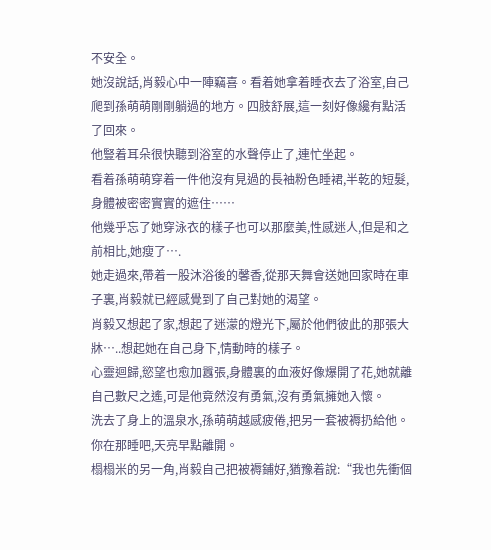不安全。
她沒說話,肖毅心中一陣竊喜。看着她拿着睡衣去了浴室,自己爬到孫萌萌剛剛躺過的地方。四肢舒展,這一刻好像纔有點活了回來。
他豎着耳朵很快聽到浴室的水聲停止了,連忙坐起。
看着孫萌萌穿着一件他沒有見過的長袖粉色睡裙,半乾的短髮,身體被密密實實的遮住……
他幾乎忘了她穿泳衣的樣子也可以那麼美,性感迷人,但是和之前相比,她瘦了….
她走過來,帶着一股沐浴後的馨香,從那天舞會送她回家時在車子裏,肖毅就已經感覺到了自己對她的渴望。
肖毅又想起了家,想起了迷濛的燈光下,屬於他們彼此的那張大牀…..想起她在自己身下,情動時的樣子。
心靈迴歸,慾望也愈加囂張,身體裏的血液好像爆開了花,她就離自己數尺之遙,可是他竟然沒有勇氣,沒有勇氣擁她入懷。
洗去了身上的溫泉水,孫萌萌越感疲倦,把另一套被褥扔給他。你在那睡吧,天亮早點離開。
榻榻米的另一角,肖毅自己把被褥鋪好,猶豫着說:“我也先衝個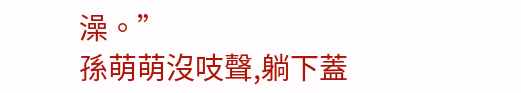澡。”
孫萌萌沒吱聲,躺下蓋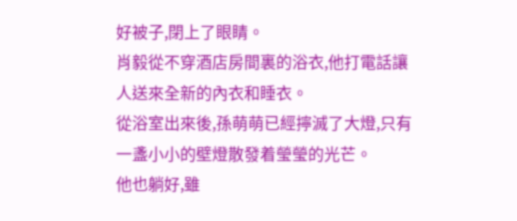好被子,閉上了眼睛。
肖毅從不穿酒店房間裏的浴衣,他打電話讓人送來全新的內衣和睡衣。
從浴室出來後,孫萌萌已經擰滅了大燈,只有一盞小小的壁燈散發着瑩瑩的光芒。
他也躺好,雖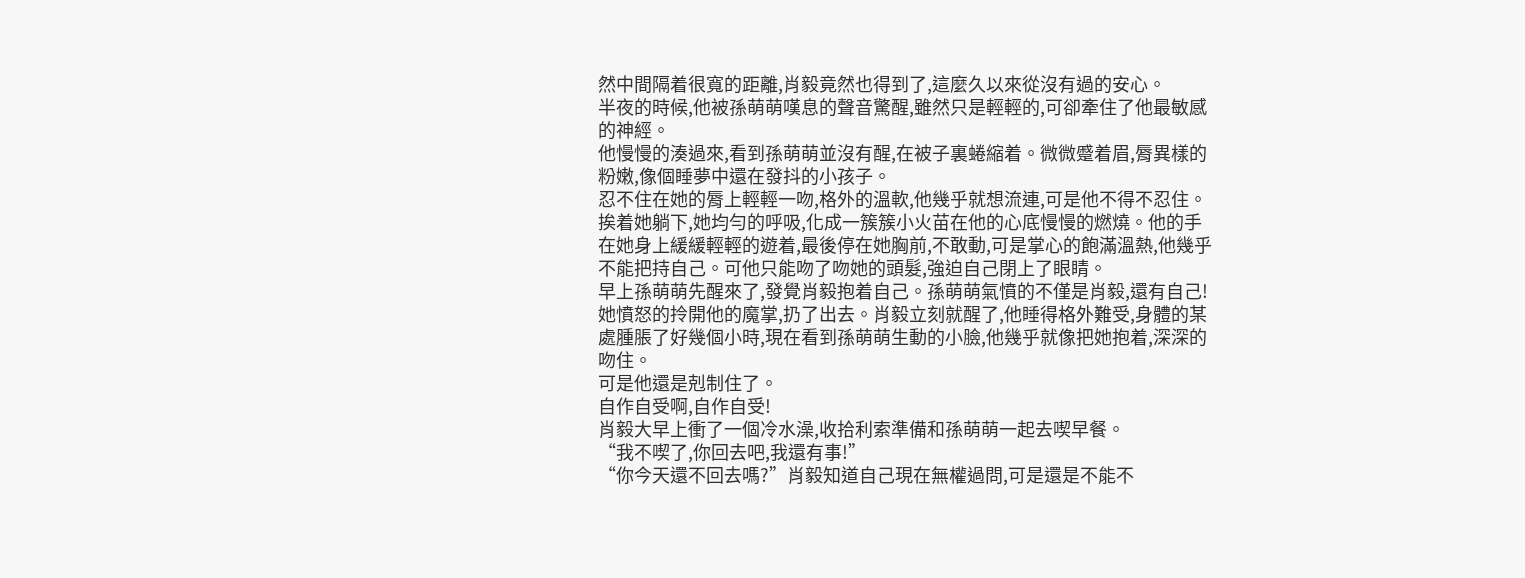然中間隔着很寬的距離,肖毅竟然也得到了,這麼久以來從沒有過的安心。
半夜的時候,他被孫萌萌嘆息的聲音驚醒,雖然只是輕輕的,可卻牽住了他最敏感的神經。
他慢慢的湊過來,看到孫萌萌並沒有醒,在被子裏蜷縮着。微微蹙着眉,脣異樣的粉嫩,像個睡夢中還在發抖的小孩子。
忍不住在她的脣上輕輕一吻,格外的溫軟,他幾乎就想流連,可是他不得不忍住。挨着她躺下,她均勻的呼吸,化成一簇簇小火苗在他的心底慢慢的燃燒。他的手在她身上緩緩輕輕的遊着,最後停在她胸前,不敢動,可是掌心的飽滿溫熱,他幾乎不能把持自己。可他只能吻了吻她的頭髮,強迫自己閉上了眼睛。
早上孫萌萌先醒來了,發覺肖毅抱着自己。孫萌萌氣憤的不僅是肖毅,還有自己!她憤怒的拎開他的魔掌,扔了出去。肖毅立刻就醒了,他睡得格外難受,身體的某處腫脹了好幾個小時,現在看到孫萌萌生動的小臉,他幾乎就像把她抱着,深深的吻住。
可是他還是剋制住了。
自作自受啊,自作自受!
肖毅大早上衝了一個冷水澡,收拾利索準備和孫萌萌一起去喫早餐。
“我不喫了,你回去吧,我還有事!”
“你今天還不回去嗎?”肖毅知道自己現在無權過問,可是還是不能不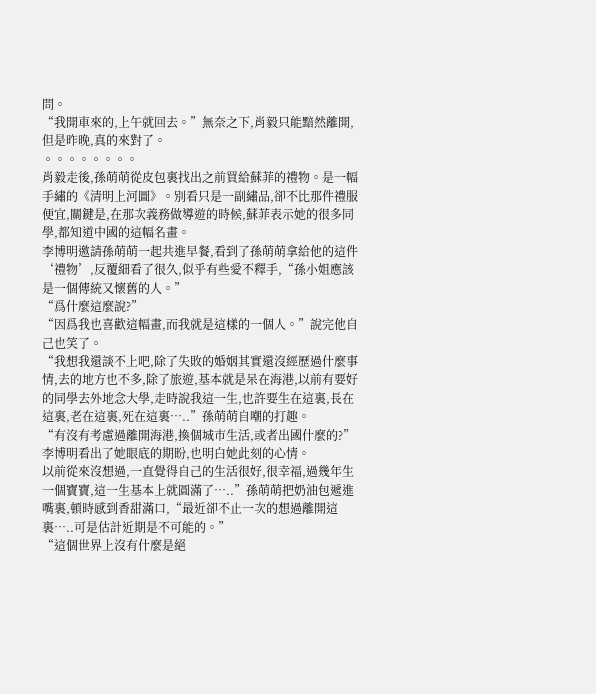問。
“我開車來的,上午就回去。”無奈之下,肖毅只能黯然離開,但是昨晚,真的來對了。
。。。。。。。。
肖毅走後,孫萌萌從皮包裏找出之前買給蘇菲的禮物。是一幅手繡的《清明上河圖》。別看只是一副繡品,卻不比那件禮服便宜,關鍵是,在那次義務做導遊的時候,蘇菲表示她的很多同學,都知道中國的這幅名畫。
李博明邀請孫萌萌一起共進早餐,看到了孫萌萌拿給他的這件‘禮物’,反覆細看了很久,似乎有些愛不釋手,“孫小姐應該是一個傳統又懷舊的人。”
“爲什麼這麼說?”
“因爲我也喜歡這幅畫,而我就是這樣的一個人。”說完他自己也笑了。
“我想我還談不上吧,除了失敗的婚姻其實還沒經歷過什麼事情,去的地方也不多,除了旅遊,基本就是呆在海港,以前有要好的同學去外地念大學,走時說我這一生,也許要生在這裏,長在這裏,老在這裏,死在這裏…..”孫萌萌自嘲的打趣。
“有沒有考慮過離開海港,換個城市生活,或者出國什麼的?”李博明看出了她眼底的期盼,也明白她此刻的心情。
以前從來沒想過,一直覺得自己的生活很好,很幸福,過幾年生一個寶寶,這一生基本上就圓滿了…..”孫萌萌把奶油包遞進嘴裏,頓時感到香甜滿口,“最近卻不止一次的想過離開這裏…..可是估計近期是不可能的。”
“這個世界上沒有什麼是絕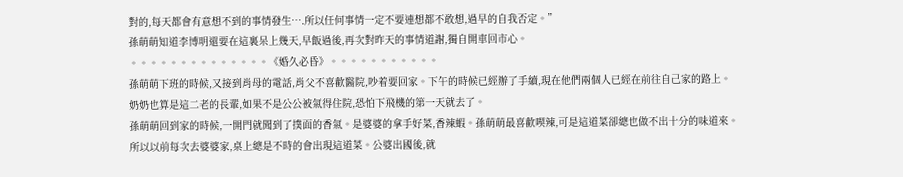對的,每天都會有意想不到的事情發生….所以任何事情一定不要連想都不敢想,過早的自我否定。”
孫萌萌知道李博明還要在這裏呆上幾天,早飯過後,再次對昨天的事情道謝,獨自開車回市心。
。。。。。。。。。。。。。。《婚久必昏》。。。。。。。。。。。
孫萌萌下班的時候,又接到肖母的電話,肖父不喜歡醫院,吵着要回家。下午的時候已經辦了手續,現在他們兩個人已經在前往自己家的路上。
奶奶也算是這二老的長輩,如果不是公公被氣得住院,恐怕下飛機的第一天就去了。
孫萌萌回到家的時候,一開門就聞到了撲面的香氣。是婆婆的拿手好菜,香辣蝦。孫萌萌最喜歡喫辣,可是這道菜卻總也做不出十分的味道來。
所以以前每次去婆婆家,桌上總是不時的會出現這道菜。公婆出國後,就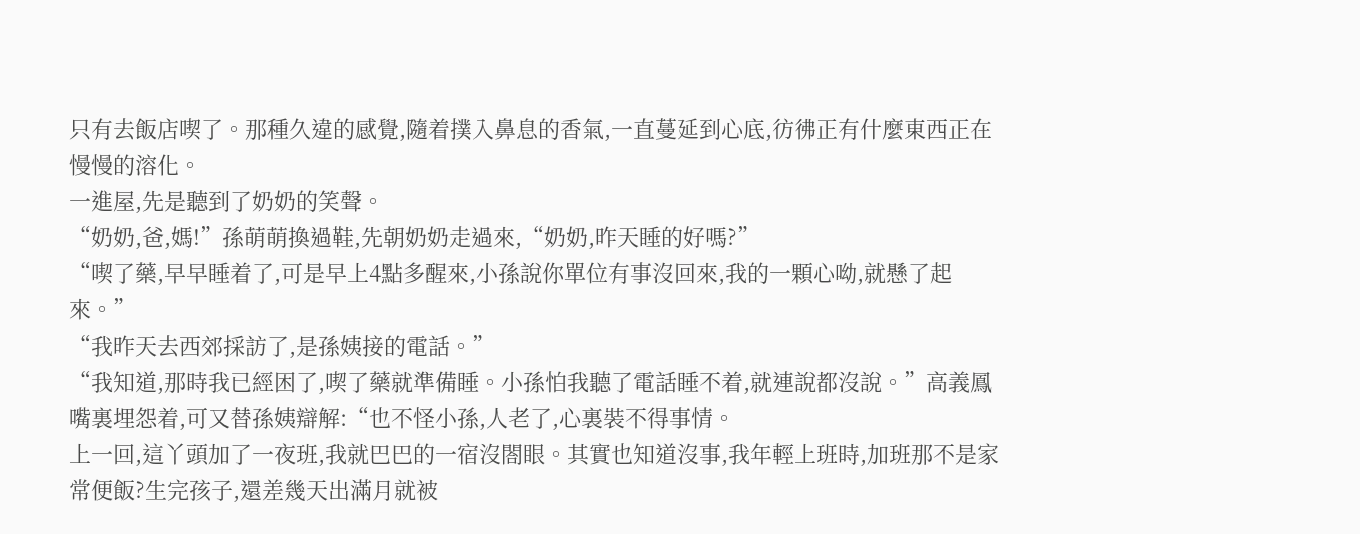只有去飯店喫了。那種久違的感覺,隨着撲入鼻息的香氣,一直蔓延到心底,彷彿正有什麼東西正在慢慢的溶化。
一進屋,先是聽到了奶奶的笑聲。
“奶奶,爸,媽!”孫萌萌換過鞋,先朝奶奶走過來,“奶奶,昨天睡的好嗎?”
“喫了藥,早早睡着了,可是早上4點多醒來,小孫說你單位有事沒回來,我的一顆心呦,就懸了起來。”
“我昨天去西郊採訪了,是孫姨接的電話。”
“我知道,那時我已經困了,喫了藥就準備睡。小孫怕我聽了電話睡不着,就連說都沒說。”高義鳳嘴裏埋怨着,可又替孫姨辯解:“也不怪小孫,人老了,心裏裝不得事情。
上一回,這丫頭加了一夜班,我就巴巴的一宿沒閤眼。其實也知道沒事,我年輕上班時,加班那不是家常便飯?生完孩子,還差幾天出滿月就被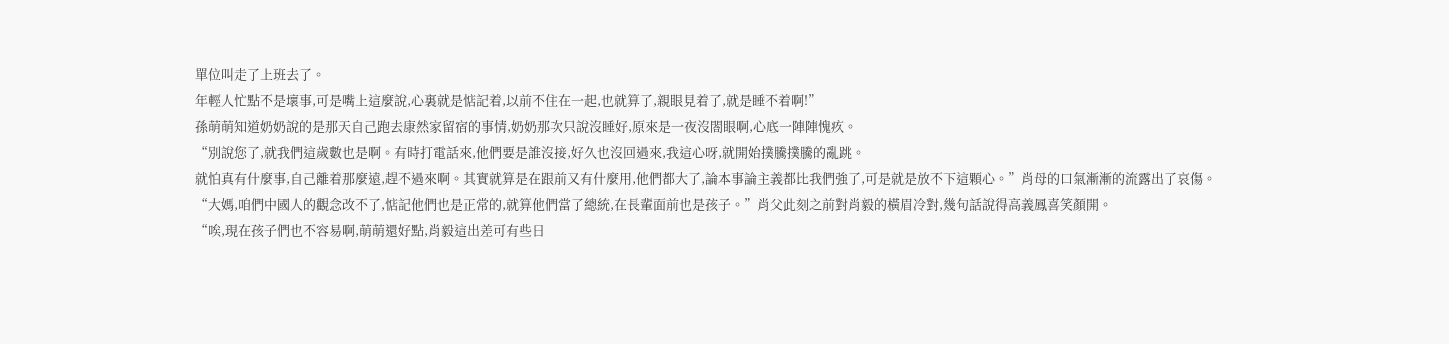單位叫走了上班去了。
年輕人忙點不是壞事,可是嘴上這麼說,心裏就是惦記着,以前不住在一起,也就算了,親眼見着了,就是睡不着啊!”
孫萌萌知道奶奶說的是那天自己跑去康然家留宿的事情,奶奶那次只說沒睡好,原來是一夜沒閤眼啊,心底一陣陣愧疚。
“別說您了,就我們這歲數也是啊。有時打電話來,他們要是誰沒接,好久也沒回過來,我這心呀,就開始撲騰撲騰的亂跳。
就怕真有什麼事,自己離着那麼遠,趕不過來啊。其實就算是在跟前又有什麼用,他們都大了,論本事論主義都比我們強了,可是就是放不下這顆心。”肖母的口氣漸漸的流露出了哀傷。
“大媽,咱們中國人的觀念改不了,惦記他們也是正常的,就算他們當了總統,在長輩面前也是孩子。”肖父此刻之前對肖毅的橫眉冷對,幾句話說得高義鳳喜笑顏開。
“唉,現在孩子們也不容易啊,萌萌還好點,肖毅這出差可有些日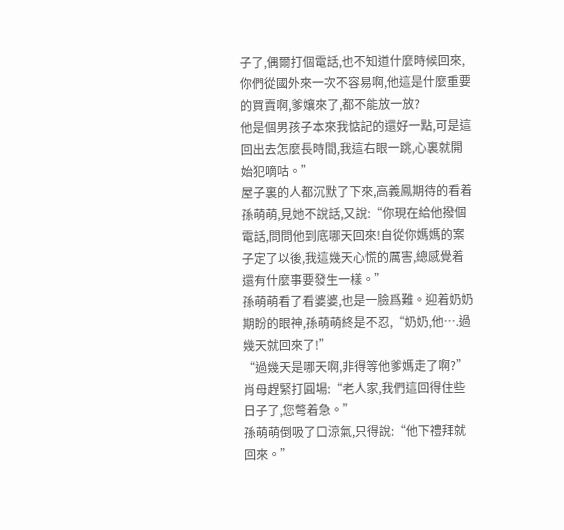子了,偶爾打個電話,也不知道什麼時候回來,你們從國外來一次不容易啊,他這是什麼重要的買賣啊,爹孃來了,都不能放一放?
他是個男孩子本來我惦記的還好一點,可是這回出去怎麼長時間,我這右眼一跳,心裏就開始犯嘀咕。”
屋子裏的人都沉默了下來,高義鳳期待的看着孫萌萌,見她不說話,又說:“你現在給他撥個電話,問問他到底哪天回來!自從你媽媽的案子定了以後,我這幾天心慌的厲害,總感覺着還有什麼事要發生一樣。”
孫萌萌看了看婆婆,也是一臉爲難。迎着奶奶期盼的眼神,孫萌萌終是不忍,“奶奶,他….過幾天就回來了!”
“過幾天是哪天啊,非得等他爹媽走了啊?”
肖母趕緊打圓場:“老人家,我們這回得住些日子了,您彆着急。”
孫萌萌倒吸了口涼氣,只得說:“他下禮拜就回來。”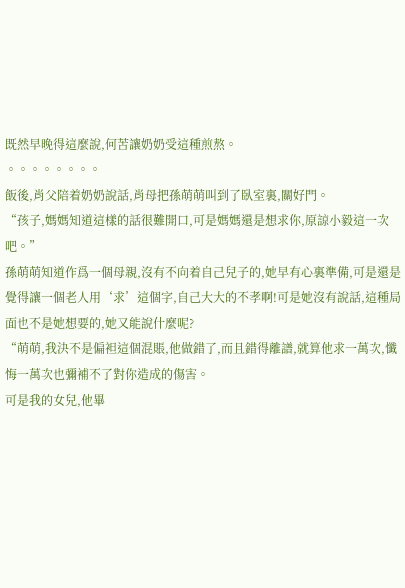既然早晚得這麼說,何苦讓奶奶受這種煎熬。
。。。。。。。。
飯後,肖父陪着奶奶說話,肖母把孫萌萌叫到了臥室裏,關好門。
“孩子,媽媽知道這樣的話很難開口,可是媽媽還是想求你,原諒小毅這一次吧。”
孫萌萌知道作爲一個母親,沒有不向着自己兒子的,她早有心裏準備,可是還是覺得讓一個老人用‘求’這個字,自己大大的不孝啊!可是她沒有說話,這種局面也不是她想要的,她又能說什麼呢?
“萌萌,我決不是偏袒這個混賬,他做錯了,而且錯得離譜,就算他求一萬次,懺悔一萬次也彌補不了對你造成的傷害。
可是我的女兒,他畢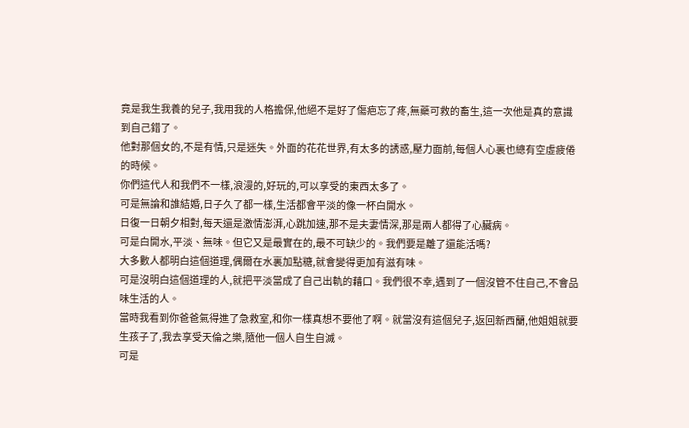竟是我生我養的兒子,我用我的人格擔保,他絕不是好了傷疤忘了疼,無藥可救的畜生,這一次他是真的意識到自己錯了。
他對那個女的,不是有情,只是迷失。外面的花花世界,有太多的誘惑,壓力面前,每個人心裏也總有空虛疲倦的時候。
你們這代人和我們不一樣,浪漫的,好玩的,可以享受的東西太多了。
可是無論和誰結婚,日子久了都一樣,生活都會平淡的像一杯白開水。
日復一日朝夕相對,每天還是激情澎湃,心跳加速,那不是夫妻情深,那是兩人都得了心臟病。
可是白開水,平淡、無味。但它又是最實在的,最不可缺少的。我們要是離了還能活嗎?
大多數人都明白這個道理,偶爾在水裏加點糖,就會變得更加有滋有味。
可是沒明白這個道理的人,就把平淡當成了自己出軌的藉口。我們很不幸,遇到了一個沒管不住自己,不會品味生活的人。
當時我看到你爸爸氣得進了急救室,和你一樣真想不要他了啊。就當沒有這個兒子,返回新西蘭,他姐姐就要生孩子了,我去享受天倫之樂,隨他一個人自生自滅。
可是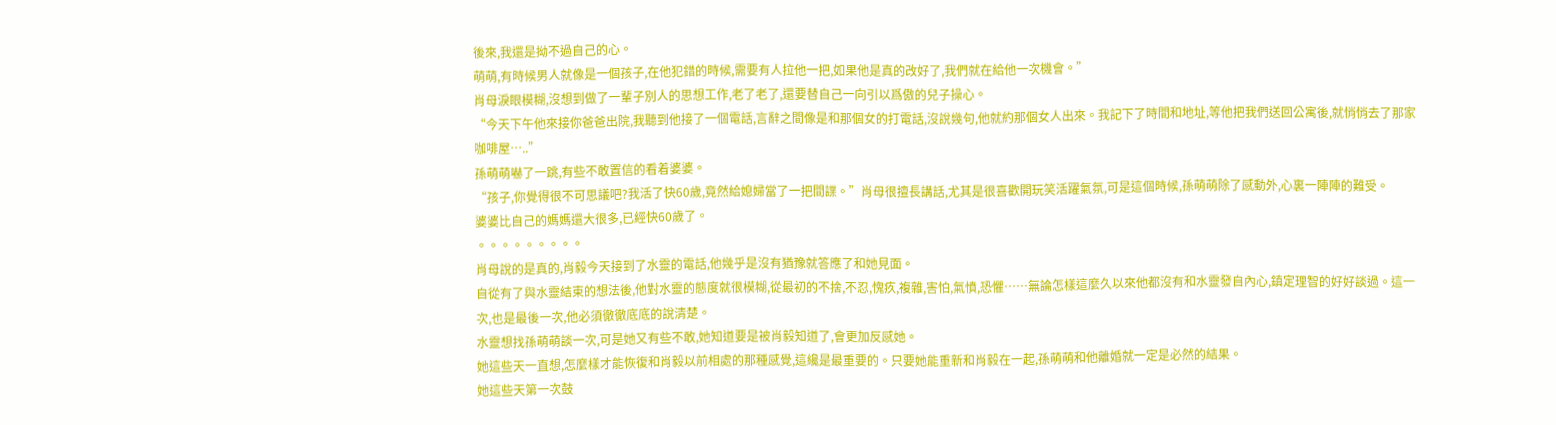後來,我還是拗不過自己的心。
萌萌,有時候男人就像是一個孩子,在他犯錯的時候,需要有人拉他一把,如果他是真的改好了,我們就在給他一次機會。”
肖母淚眼模糊,沒想到做了一輩子別人的思想工作,老了老了,還要替自己一向引以爲傲的兒子操心。
“今天下午他來接你爸爸出院,我聽到他接了一個電話,言辭之間像是和那個女的打電話,沒說幾句,他就約那個女人出來。我記下了時間和地址,等他把我們送回公寓後,就悄悄去了那家咖啡屋…..”
孫萌萌嚇了一跳,有些不敢置信的看着婆婆。
“孩子,你覺得很不可思議吧?我活了快60歲,竟然給媳婦當了一把間諜。”肖母很擅長講話,尤其是很喜歡開玩笑活躍氣氛,可是這個時候,孫萌萌除了感動外,心裏一陣陣的難受。
婆婆比自己的媽媽還大很多,已經快60歲了。
。。。。。。。。。
肖母說的是真的,肖毅今天接到了水靈的電話,他幾乎是沒有猶豫就答應了和她見面。
自從有了與水靈結束的想法後,他對水靈的態度就很模糊,從最初的不捨,不忍,愧疚,複雜,害怕,氣憤,恐懼……無論怎樣這麼久以來他都沒有和水靈發自內心,鎮定理智的好好談過。這一次,也是最後一次,他必須徹徹底底的說清楚。
水靈想找孫萌萌談一次,可是她又有些不敢,她知道要是被肖毅知道了,會更加反感她。
她這些天一直想,怎麼樣才能恢復和肖毅以前相處的那種感覺,這纔是最重要的。只要她能重新和肖毅在一起,孫萌萌和他離婚就一定是必然的結果。
她這些天第一次鼓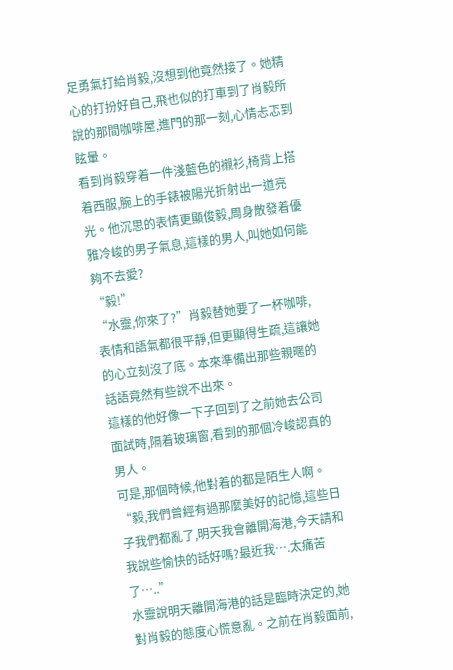足勇氣打給肖毅,沒想到他竟然接了。她精心的打扮好自己,飛也似的打車到了肖毅所說的那間咖啡屋,進門的那一刻,心情忐忑到眩暈。
看到肖毅穿着一件淺藍色的襯衫,椅背上搭着西服,腕上的手錶被陽光折射出一道亮光。他沉思的表情更顯俊毅,周身散發着優雅冷峻的男子氣息,這樣的男人,叫她如何能夠不去愛?
“毅!”
“水靈,你來了?”肖毅替她要了一杯咖啡,表情和語氣都很平靜,但更顯得生疏,這讓她的心立刻沒了底。本來準備出那些親暱的話語竟然有些說不出來。
這樣的他好像一下子回到了之前她去公司面試時,隔着玻璃窗,看到的那個冷峻認真的男人。
可是,那個時候,他對着的都是陌生人啊。
“毅,我們曾經有過那麼美好的記憶,這些日子我們都亂了,明天我會離開海港,今天請和我說些愉快的話好嗎?最近我….太痛苦了…..”
水靈說明天離開海港的話是臨時決定的,她對肖毅的態度心慌意亂。之前在肖毅面前,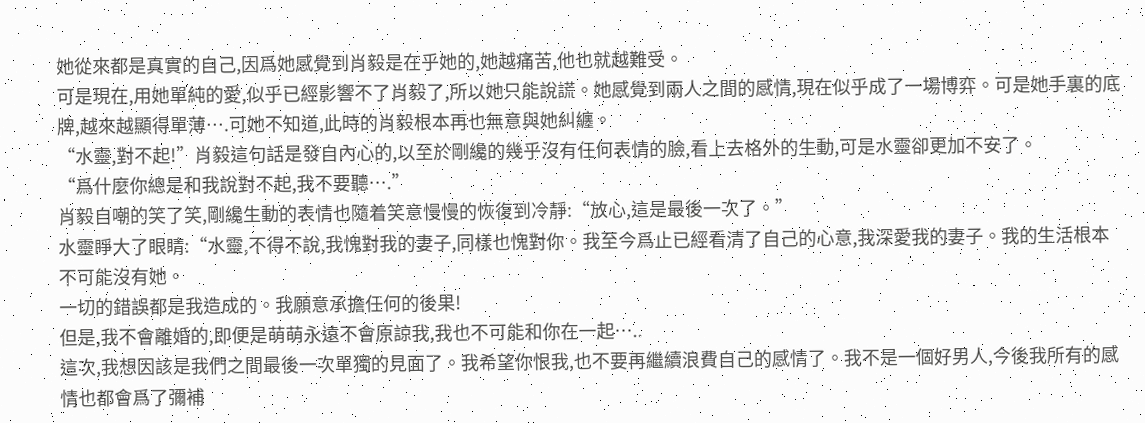她從來都是真實的自己,因爲她感覺到肖毅是在乎她的,她越痛苦,他也就越難受。
可是現在,用她單純的愛,似乎已經影響不了肖毅了,所以她只能說謊。她感覺到兩人之間的感情,現在似乎成了一場博弈。可是她手裏的底牌,越來越顯得單薄….可她不知道,此時的肖毅根本再也無意與她糾纏。
“水靈,對不起!”肖毅這句話是發自內心的,以至於剛纔的幾乎沒有任何表情的臉,看上去格外的生動,可是水靈卻更加不安了。
“爲什麼你總是和我說對不起,我不要聽….”
肖毅自嘲的笑了笑,剛纔生動的表情也隨着笑意慢慢的恢復到冷靜:“放心,這是最後一次了。”
水靈睜大了眼睛:“水靈,不得不說,我愧對我的妻子,同樣也愧對你。我至今爲止已經看清了自己的心意,我深愛我的妻子。我的生活根本不可能沒有她。
一切的錯誤都是我造成的。我願意承擔任何的後果!
但是,我不會離婚的,即便是萌萌永遠不會原諒我,我也不可能和你在一起…..
這次,我想因該是我們之間最後一次單獨的見面了。我希望你恨我,也不要再繼續浪費自己的感情了。我不是一個好男人,今後我所有的感情也都會爲了彌補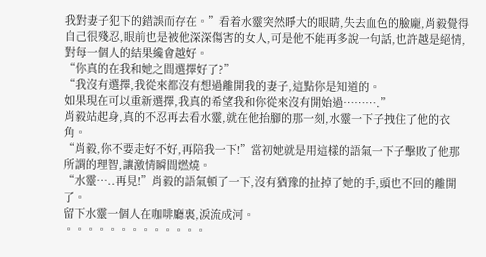我對妻子犯下的錯誤而存在。”看着水靈突然睜大的眼睛,失去血色的臉龐,肖毅覺得自己很殘忍,眼前也是被他深深傷害的女人,可是他不能再多說一句話,也許越是絕情,對每一個人的結果纔會越好。
“你真的在我和她之間選擇好了?”
“我沒有選擇,我從來都沒有想過離開我的妻子,這點你是知道的。
如果現在可以重新選擇,我真的希望我和你從來沒有開始過……….”
肖毅站起身,真的不忍再去看水靈,就在他抬腳的那一刻,水靈一下子拽住了他的衣角。
“肖毅,你不要走好不好,再陪我一下!”當初她就是用這樣的語氣一下子擊敗了他那所謂的理智,讓激情瞬間燃燒。
“水靈…..再見!”肖毅的語氣頓了一下,沒有猶豫的扯掉了她的手,頭也不回的離開了。
留下水靈一個人在咖啡廳裏,淚流成河。
。。。。。。。。。。。。。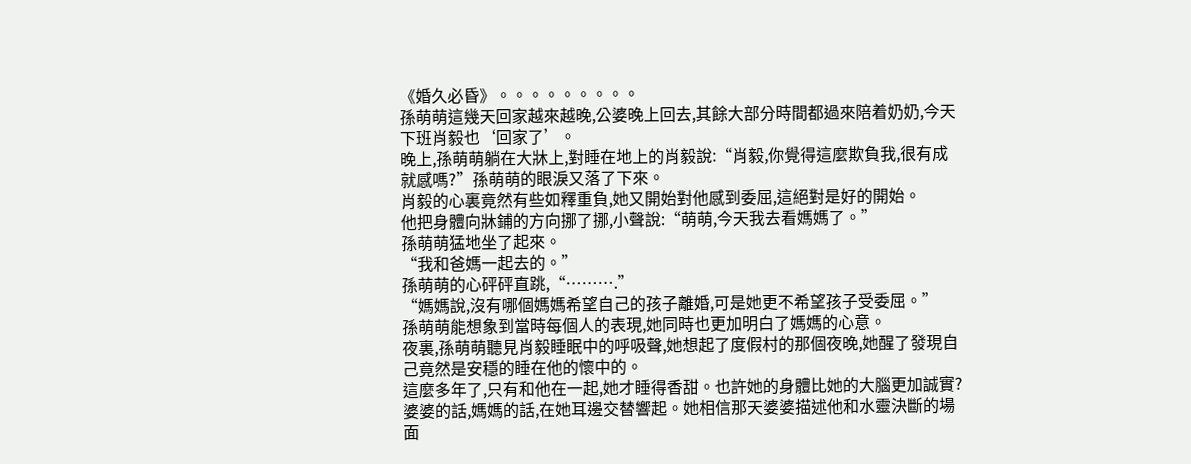《婚久必昏》。。。。。。。。。
孫萌萌這幾天回家越來越晚,公婆晚上回去,其餘大部分時間都過來陪着奶奶,今天下班肖毅也‘回家了’。
晚上,孫萌萌躺在大牀上,對睡在地上的肖毅說:“肖毅,你覺得這麼欺負我,很有成就感嗎?”孫萌萌的眼淚又落了下來。
肖毅的心裏竟然有些如釋重負,她又開始對他感到委屈,這絕對是好的開始。
他把身體向牀鋪的方向挪了挪,小聲說:“萌萌,今天我去看媽媽了。”
孫萌萌猛地坐了起來。
“我和爸媽一起去的。”
孫萌萌的心砰砰直跳,“……….”
“媽媽說,沒有哪個媽媽希望自己的孩子離婚,可是她更不希望孩子受委屈。”
孫萌萌能想象到當時每個人的表現,她同時也更加明白了媽媽的心意。
夜裏,孫萌萌聽見肖毅睡眠中的呼吸聲,她想起了度假村的那個夜晚,她醒了發現自己竟然是安穩的睡在他的懷中的。
這麼多年了,只有和他在一起,她才睡得香甜。也許她的身體比她的大腦更加誠實?
婆婆的話,媽媽的話,在她耳邊交替響起。她相信那天婆婆描述他和水靈決斷的場面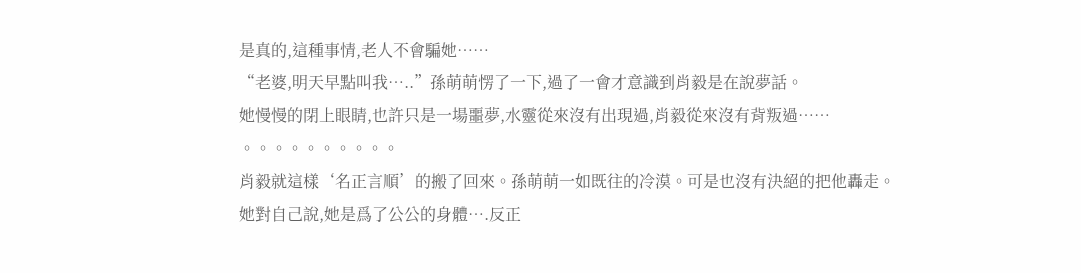是真的,這種事情,老人不會騙她……
“老婆,明天早點叫我…..”孫萌萌愣了一下,過了一會才意識到肖毅是在說夢話。
她慢慢的閉上眼睛,也許只是一場噩夢,水靈從來沒有出現過,肖毅從來沒有背叛過……
。。。。。。。。。。
肖毅就這樣‘名正言順’的搬了回來。孫萌萌一如既往的冷漠。可是也沒有決絕的把他轟走。
她對自己說,她是爲了公公的身體….反正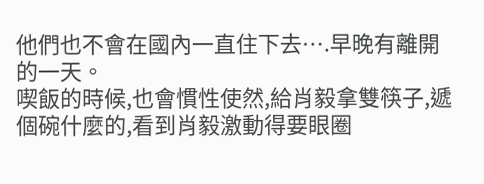他們也不會在國內一直住下去….早晚有離開的一天。
喫飯的時候,也會慣性使然,給肖毅拿雙筷子,遞個碗什麼的,看到肖毅激動得要眼圈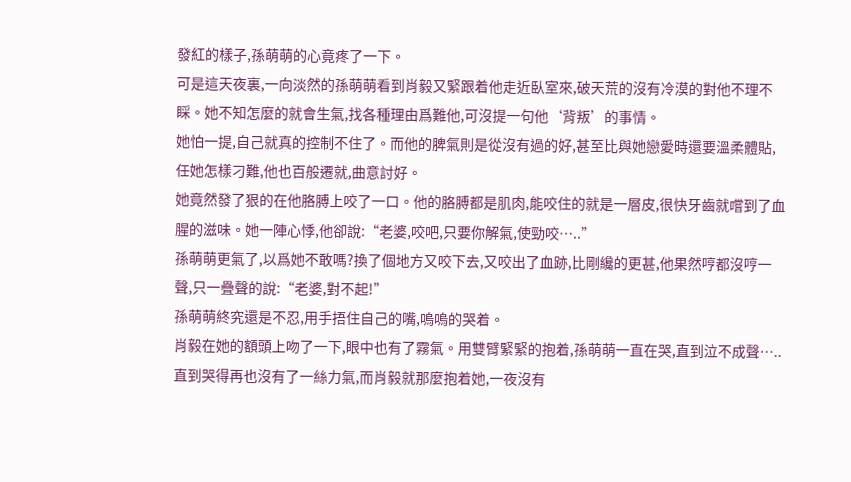發紅的樣子,孫萌萌的心竟疼了一下。
可是這天夜裏,一向淡然的孫萌萌看到肖毅又緊跟着他走近臥室來,破天荒的沒有冷漠的對他不理不睬。她不知怎麼的就會生氣,找各種理由爲難他,可沒提一句他‘背叛’的事情。
她怕一提,自己就真的控制不住了。而他的脾氣則是從沒有過的好,甚至比與她戀愛時還要溫柔體貼,任她怎樣刁難,他也百般遷就,曲意討好。
她竟然發了狠的在他胳膊上咬了一口。他的胳膊都是肌肉,能咬住的就是一層皮,很快牙齒就嚐到了血腥的滋味。她一陣心悸,他卻說:“老婆,咬吧,只要你解氣,使勁咬…..”
孫萌萌更氣了,以爲她不敢嗎?換了個地方又咬下去,又咬出了血跡,比剛纔的更甚,他果然哼都沒哼一聲,只一疊聲的說:“老婆,對不起!”
孫萌萌終究還是不忍,用手捂住自己的嘴,嗚嗚的哭着。
肖毅在她的額頭上吻了一下,眼中也有了霧氣。用雙臂緊緊的抱着,孫萌萌一直在哭,直到泣不成聲…..
直到哭得再也沒有了一絲力氣,而肖毅就那麼抱着她,一夜沒有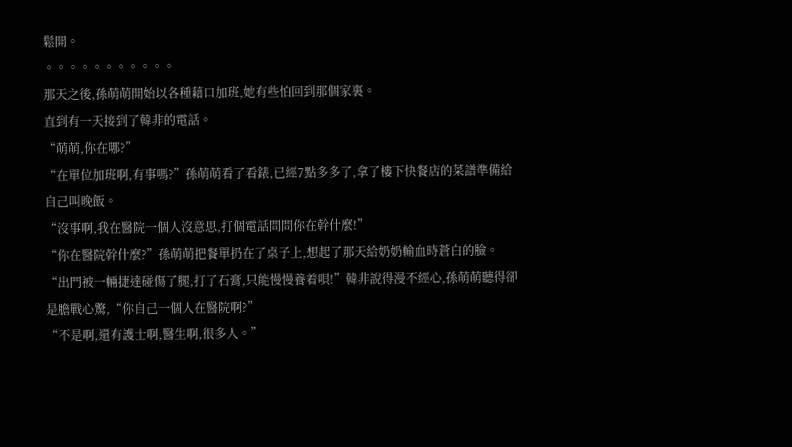鬆開。
。。。。。。。。。。。
那天之後,孫萌萌開始以各種藉口加班,她有些怕回到那個家裏。
直到有一天接到了韓非的電話。
“萌萌,你在哪?”
“在單位加班啊,有事嗎?”孫萌萌看了看錶,已經7點多多了,拿了樓下快餐店的菜譜準備給自己叫晚飯。
“沒事啊,我在醫院一個人沒意思,打個電話問問你在幹什麼!”
“你在醫院幹什麼?”孫萌萌把餐單扔在了桌子上,想起了那天給奶奶輸血時蒼白的臉。
“出門被一輛捷達碰傷了腿,打了石膏,只能慢慢養着唄!”韓非說得漫不經心,孫萌萌聽得卻是膽戰心驚,“你自己一個人在醫院啊?”
“不是啊,還有護士啊,醫生啊,很多人。”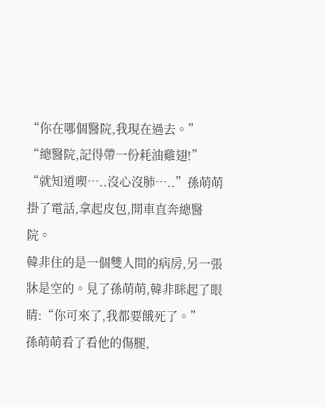“你在哪個醫院,我現在過去。”
“總醫院,記得帶一份耗油雞翅!”
“就知道喫…..沒心沒肺…..”孫萌萌掛了電話,拿起皮包,開車直奔總醫院。
韓非住的是一個雙人間的病房,另一張牀是空的。見了孫萌萌,韓非眯起了眼睛:“你可來了,我都要餓死了。”
孫萌萌看了看他的傷腿,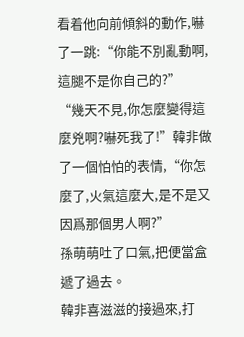看着他向前傾斜的動作,嚇了一跳:“你能不別亂動啊,這腿不是你自己的?”
“幾天不見,你怎麼變得這麼兇啊?嚇死我了!”韓非做了一個怕怕的表情,“你怎麼了,火氣這麼大,是不是又因爲那個男人啊?”
孫萌萌吐了口氣,把便當盒遞了過去。
韓非喜滋滋的接過來,打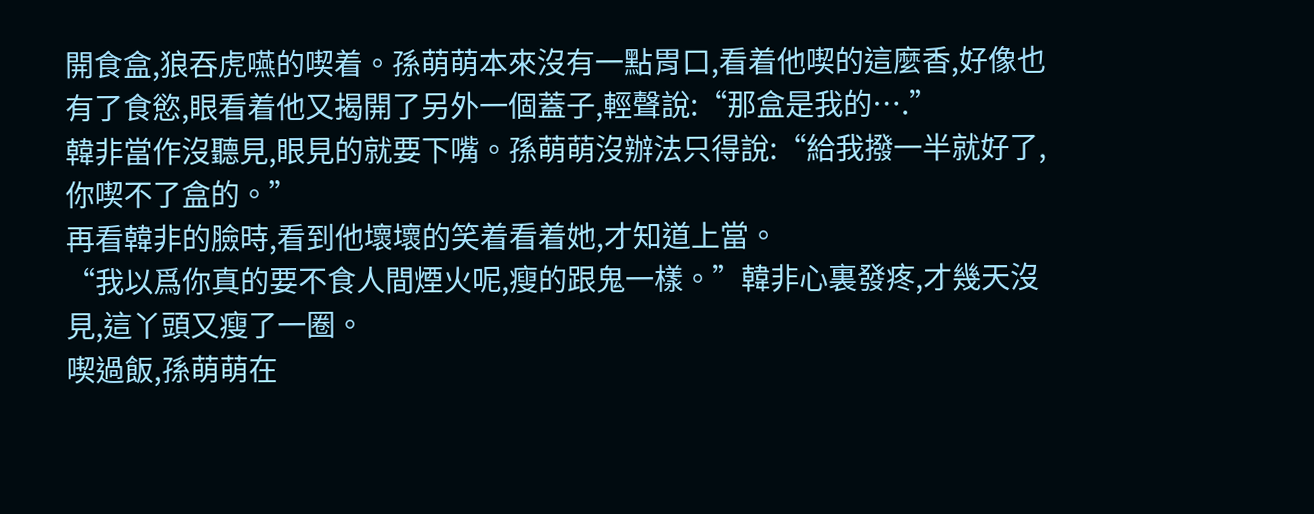開食盒,狼吞虎嚥的喫着。孫萌萌本來沒有一點胃口,看着他喫的這麼香,好像也有了食慾,眼看着他又揭開了另外一個蓋子,輕聲說:“那盒是我的….”
韓非當作沒聽見,眼見的就要下嘴。孫萌萌沒辦法只得說:“給我撥一半就好了,你喫不了盒的。”
再看韓非的臉時,看到他壞壞的笑着看着她,才知道上當。
“我以爲你真的要不食人間煙火呢,瘦的跟鬼一樣。”韓非心裏發疼,才幾天沒見,這丫頭又瘦了一圈。
喫過飯,孫萌萌在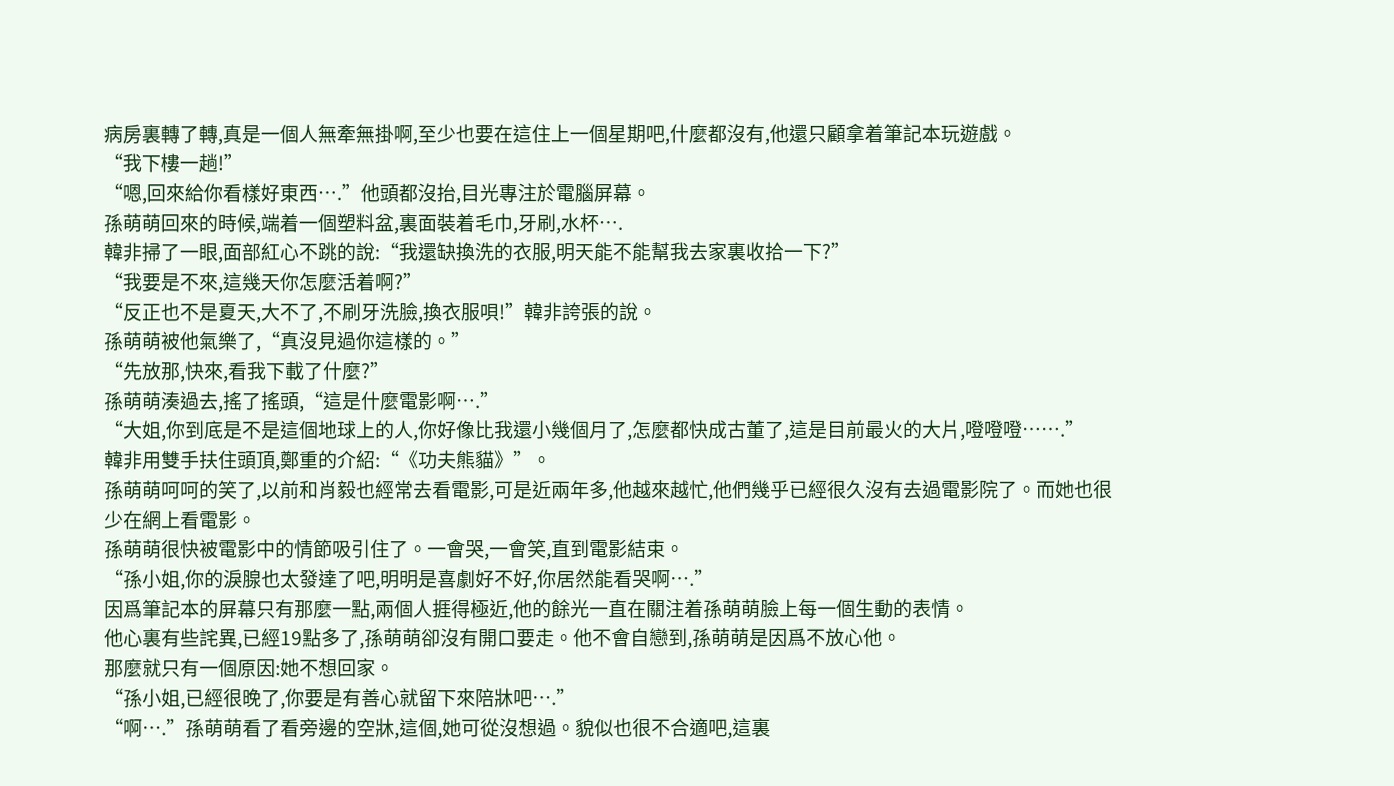病房裏轉了轉,真是一個人無牽無掛啊,至少也要在這住上一個星期吧,什麼都沒有,他還只顧拿着筆記本玩遊戲。
“我下樓一趟!”
“嗯,回來給你看樣好東西….”他頭都沒抬,目光專注於電腦屏幕。
孫萌萌回來的時候,端着一個塑料盆,裏面裝着毛巾,牙刷,水杯….
韓非掃了一眼,面部紅心不跳的說:“我還缺換洗的衣服,明天能不能幫我去家裏收拾一下?”
“我要是不來,這幾天你怎麼活着啊?”
“反正也不是夏天,大不了,不刷牙洗臉,換衣服唄!”韓非誇張的說。
孫萌萌被他氣樂了,“真沒見過你這樣的。”
“先放那,快來,看我下載了什麼?”
孫萌萌湊過去,搖了搖頭,“這是什麼電影啊….”
“大姐,你到底是不是這個地球上的人,你好像比我還小幾個月了,怎麼都快成古董了,這是目前最火的大片,噔噔噔…….”
韓非用雙手扶住頭頂,鄭重的介紹:“《功夫熊貓》”。
孫萌萌呵呵的笑了,以前和肖毅也經常去看電影,可是近兩年多,他越來越忙,他們幾乎已經很久沒有去過電影院了。而她也很少在網上看電影。
孫萌萌很快被電影中的情節吸引住了。一會哭,一會笑,直到電影結束。
“孫小姐,你的淚腺也太發達了吧,明明是喜劇好不好,你居然能看哭啊….”
因爲筆記本的屏幕只有那麼一點,兩個人捱得極近,他的餘光一直在關注着孫萌萌臉上每一個生動的表情。
他心裏有些詫異,已經19點多了,孫萌萌卻沒有開口要走。他不會自戀到,孫萌萌是因爲不放心他。
那麼就只有一個原因:她不想回家。
“孫小姐,已經很晚了,你要是有善心就留下來陪牀吧….”
“啊….”孫萌萌看了看旁邊的空牀,這個,她可從沒想過。貌似也很不合適吧,這裏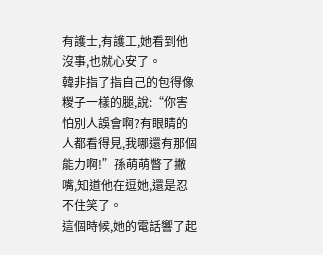有護士,有護工,她看到他沒事,也就心安了。
韓非指了指自己的包得像糉子一樣的腿,說:“你害怕別人誤會啊?有眼睛的人都看得見,我哪還有那個能力啊!”孫萌萌瞥了撇嘴,知道他在逗她,還是忍不住笑了。
這個時候,她的電話響了起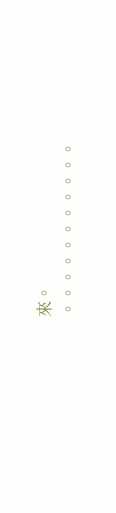來。
。。。。。。。。。。。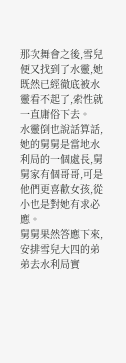那次舞會之後,雪兒便又找到了水靈,她既然已經徹底被水靈看不起了,索性就一直庸俗下去。
水靈倒也說話算話,她的舅舅是當地水利局的一個處長,舅舅家有個哥哥,可是他們更喜歡女孩,從小也是對她有求必應。
舅舅果然答應下來,安排雪兒大四的弟弟去水利局實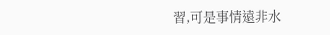習,可是事情遠非水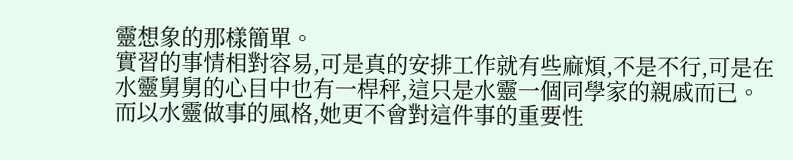靈想象的那樣簡單。
實習的事情相對容易,可是真的安排工作就有些麻煩,不是不行,可是在水靈舅舅的心目中也有一桿秤,這只是水靈一個同學家的親戚而已。
而以水靈做事的風格,她更不會對這件事的重要性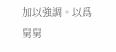加以強調。以爲舅舅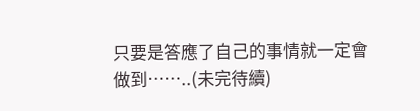只要是答應了自己的事情就一定會做到……..(未完待續)